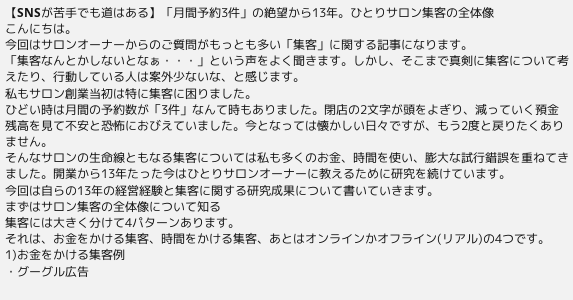【SNSが苦手でも道はある】「月間予約3件」の絶望から13年。ひとりサロン集客の全体像
こんにちは。
今回はサロンオーナーからのご質問がもっとも多い「集客」に関する記事になります。
「集客なんとかしないとなぁ・・・」という声をよく聞きます。しかし、そこまで真剣に集客について考えたり、行動している人は案外少ないな、と感じます。
私もサロン創業当初は特に集客に困りました。
ひどい時は月間の予約数が「3件」なんて時もありました。閉店の2文字が頭をよぎり、減っていく預金残高を見て不安と恐怖におびえていました。今となっては懐かしい日々ですが、もう2度と戻りたくありません。
そんなサロンの生命線ともなる集客については私も多くのお金、時間を使い、膨大な試行錯誤を重ねてきました。開業から13年たった今はひとりサロンオーナーに教えるために研究を続けています。
今回は自らの13年の経営経験と集客に関する研究成果について書いていきます。
まずはサロン集客の全体像について知る
集客には大きく分けて4パターンあります。
それは、お金をかける集客、時間をかける集客、あとはオンラインかオフライン(リアル)の4つです。
1)お金をかける集客例
・グーグル広告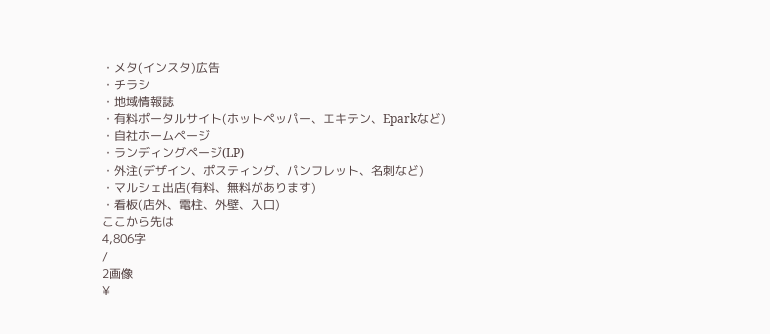・メタ(インスタ)広告
・チラシ
・地域情報誌
・有料ポータルサイト(ホットペッパー、エキテン、Eparkなど)
・自社ホームページ
・ランディングページ(LP)
・外注(デザイン、ポスティング、パンフレット、名刺など)
・マルシェ出店(有料、無料があります)
・看板(店外、電柱、外壁、入口)
ここから先は
4,806字
/
2画像
¥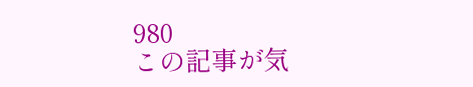980
この記事が気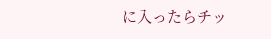に入ったらチッ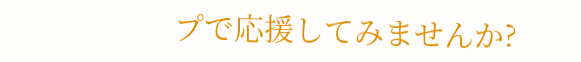プで応援してみませんか?